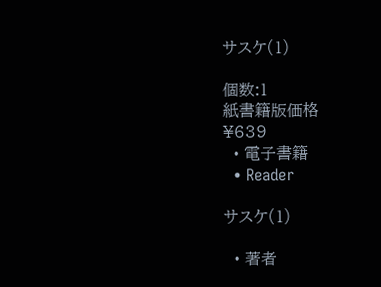サスケ(1)

個数:1
紙書籍版価格
¥639
  • 電子書籍
  • Reader

サスケ(1)

  • 著者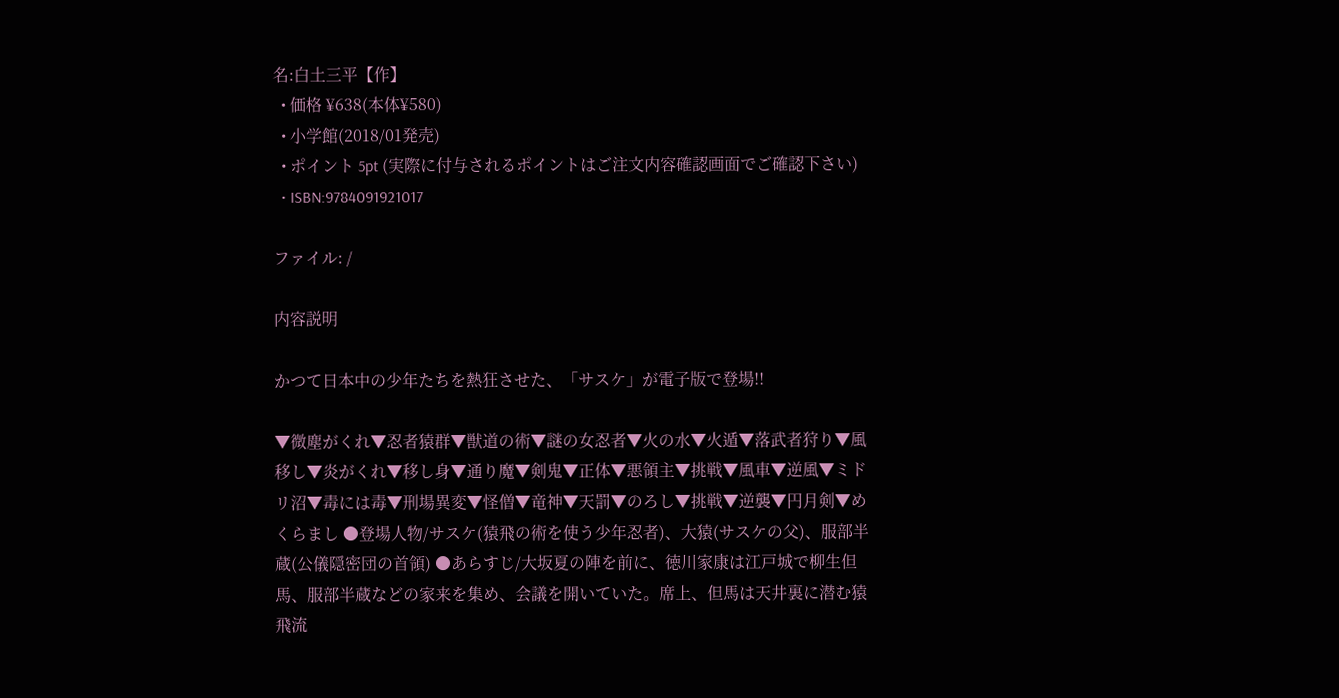名:白土三平【作】
  • 価格 ¥638(本体¥580)
  • 小学館(2018/01発売)
  • ポイント 5pt (実際に付与されるポイントはご注文内容確認画面でご確認下さい)
  • ISBN:9784091921017

ファイル: /

内容説明

かつて日本中の少年たちを熱狂させた、「サスケ」が電子版で登場!!

▼微塵がくれ▼忍者猿群▼獣道の術▼謎の女忍者▼火の水▼火遁▼落武者狩り▼風移し▼炎がくれ▼移し身▼通り魔▼剣鬼▼正体▼悪領主▼挑戦▼風車▼逆風▼ミドリ沼▼毒には毒▼刑場異変▼怪僧▼竜神▼天罰▼のろし▼挑戦▼逆襲▼円月剣▼めくらまし ●登場人物/サスケ(猿飛の術を使う少年忍者)、大猿(サスケの父)、服部半蔵(公儀隠密団の首領) ●あらすじ/大坂夏の陣を前に、徳川家康は江戸城で柳生但馬、服部半蔵などの家来を集め、会議を開いていた。席上、但馬は天井裏に潜む猿飛流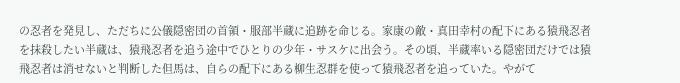の忍者を発見し、ただちに公儀隠密団の首領・服部半蔵に追跡を命じる。家康の敵・真田幸村の配下にある猿飛忍者を抹殺したい半蔵は、猿飛忍者を追う途中でひとりの少年・サスケに出会う。その頃、半蔵率いる隠密団だけでは猿飛忍者は消せないと判断した但馬は、自らの配下にある柳生忍群を使って猿飛忍者を追っていた。やがて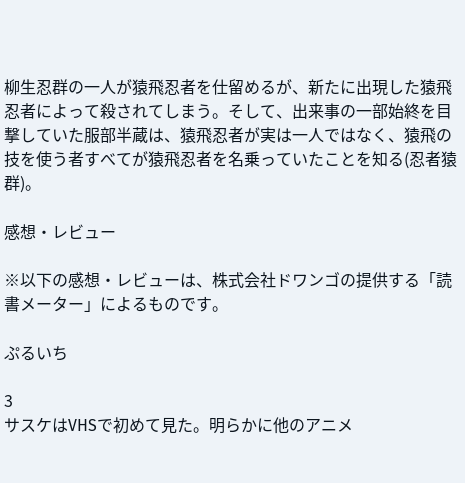柳生忍群の一人が猿飛忍者を仕留めるが、新たに出現した猿飛忍者によって殺されてしまう。そして、出来事の一部始終を目撃していた服部半蔵は、猿飛忍者が実は一人ではなく、猿飛の技を使う者すべてが猿飛忍者を名乗っていたことを知る(忍者猿群)。

感想・レビュー

※以下の感想・レビューは、株式会社ドワンゴの提供する「読書メーター」によるものです。

ぷるいち

3
サスケはVHSで初めて見た。明らかに他のアニメ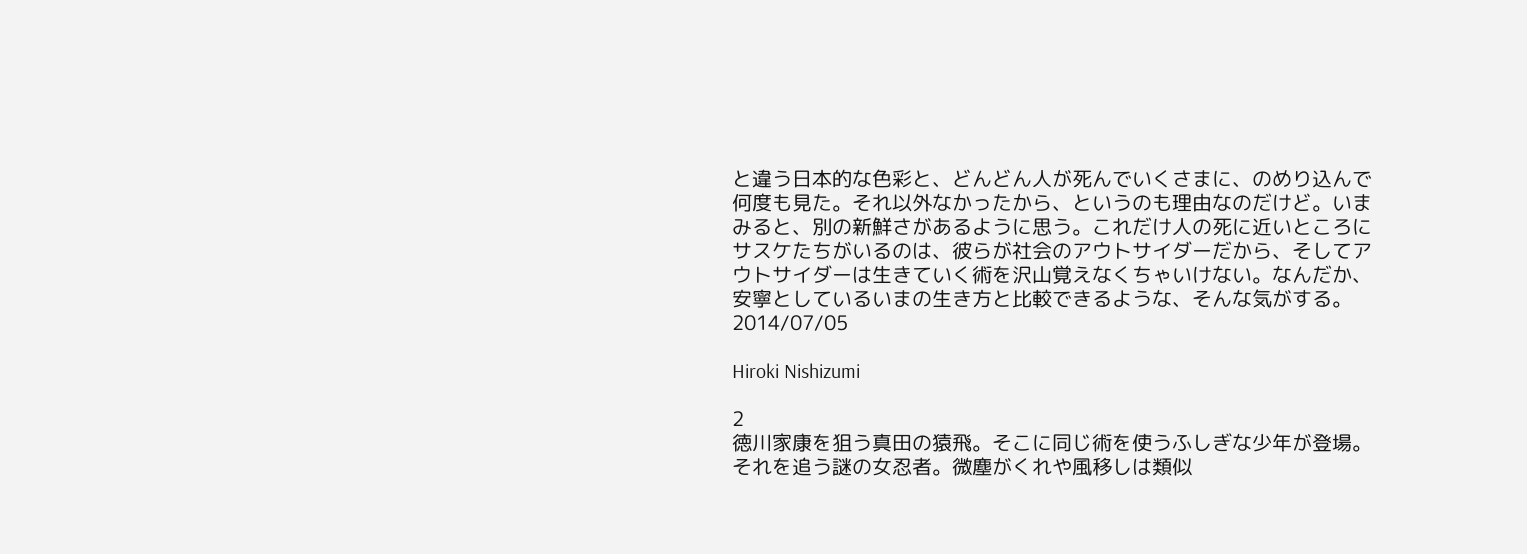と違う日本的な色彩と、どんどん人が死んでいくさまに、のめり込んで何度も見た。それ以外なかったから、というのも理由なのだけど。いまみると、別の新鮮さがあるように思う。これだけ人の死に近いところにサスケたちがいるのは、彼らが社会のアウトサイダーだから、そしてアウトサイダーは生きていく術を沢山覚えなくちゃいけない。なんだか、安寧としているいまの生き方と比較できるような、そんな気がする。2014/07/05

Hiroki Nishizumi

2
徳川家康を狙う真田の猿飛。そこに同じ術を使うふしぎな少年が登場。それを追う謎の女忍者。微塵がくれや風移しは類似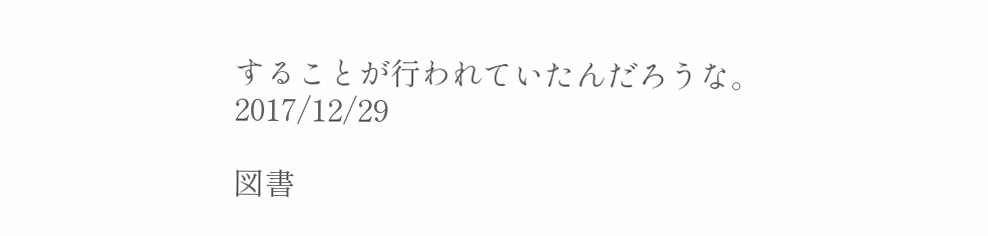することが行われていたんだろうな。2017/12/29

図書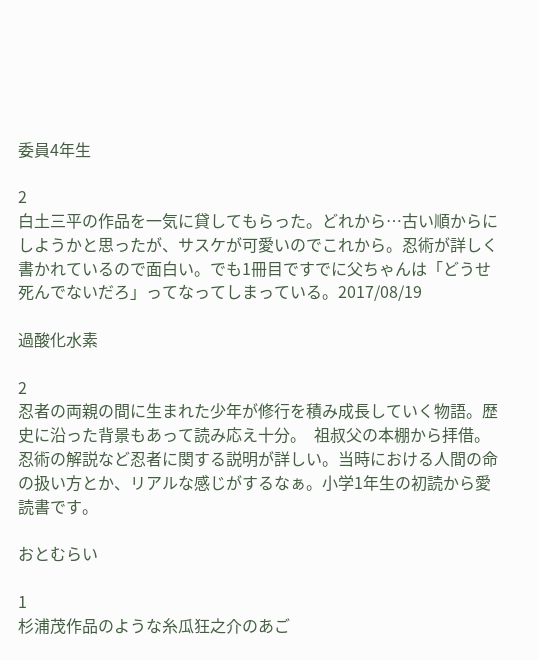委員4年生

2
白土三平の作品を一気に貸してもらった。どれから…古い順からにしようかと思ったが、サスケが可愛いのでこれから。忍術が詳しく書かれているので面白い。でも1冊目ですでに父ちゃんは「どうせ死んでないだろ」ってなってしまっている。2017/08/19

過酸化水素

2
忍者の両親の間に生まれた少年が修行を積み成長していく物語。歴史に沿った背景もあって読み応え十分。  祖叔父の本棚から拝借。忍術の解説など忍者に関する説明が詳しい。当時における人間の命の扱い方とか、リアルな感じがするなぁ。小学1年生の初読から愛読書です。

おとむらい

1
杉浦茂作品のような糸瓜狂之介のあご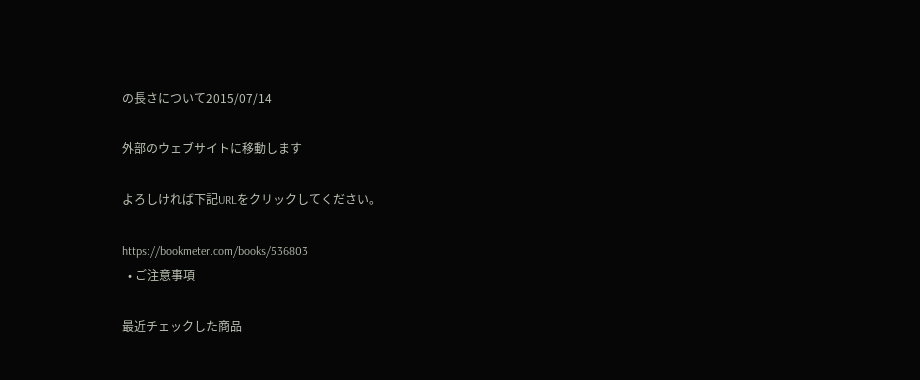の長さについて2015/07/14

外部のウェブサイトに移動します

よろしければ下記URLをクリックしてください。

https://bookmeter.com/books/536803
  • ご注意事項

最近チェックした商品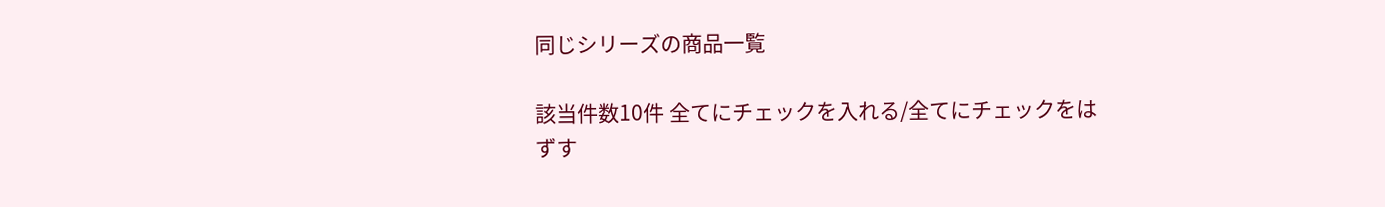同じシリーズの商品一覧

該当件数10件 全てにチェックを入れる/全てにチェックをはずす